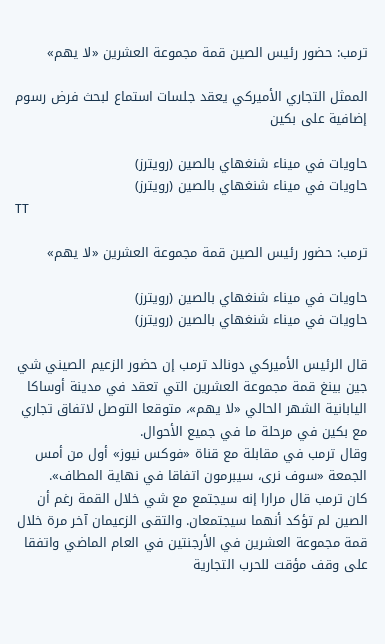ترمب: حضور رئيس الصين قمة مجموعة العشرين «لا يهم»

الممثل التجاري الأميركي يعقد جلسات استماع لبحث فرض رسوم إضافية على بكين

حاويات في ميناء شنغهاي بالصين (رويترز)
حاويات في ميناء شنغهاي بالصين (رويترز)
TT

ترمب: حضور رئيس الصين قمة مجموعة العشرين «لا يهم»

حاويات في ميناء شنغهاي بالصين (رويترز)
حاويات في ميناء شنغهاي بالصين (رويترز)

قال الرئيس الأميركي دونالد ترمب إن حضور الزعيم الصيني شي جين بينغ قمة مجموعة العشرين التي تعقد في مدينة أوساكا اليابانية الشهر الحالي «لا يهم»، متوقعا التوصل لاتفاق تجاري مع بكين في مرحلة ما في جميع الأحوال.
وقال ترمب في مقابلة مع قناة «فوكس نيوز» أول من أمس الجمعة «سوف نرى، سيبرمون اتفاقا في نهاية المطاف».
كان ترمب قال مرارا إنه سيجتمع مع شي خلال القمة رغم أن الصين لم تؤكد أنهما سيجتمعان. والتقى الزعيمان آخر مرة خلال قمة مجموعة العشرين في الأرجنتين في العام الماضي واتفقا على وقف مؤقت للحرب التجارية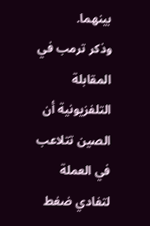بينهما.
وذكر ترمب في المقابلة التلفزيونية أن الصين تتلاعب في العملة لتفادي ضغط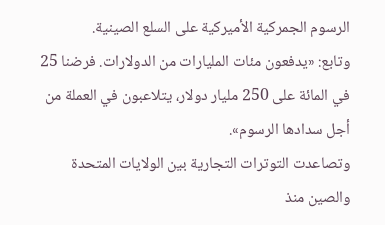الرسوم الجمركية الأميركية على السلع الصينية.
وتابع: «يدفعون مئات المليارات من الدولارات. فرضنا 25 في المائة على 250 مليار دولار، يتلاعبون في العملة من أجل سدادها الرسوم».
وتصاعدت التوترات التجارية بين الولايات المتحدة والصين منذ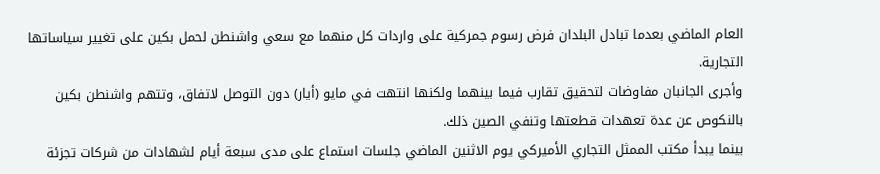العام الماضي بعدما تبادل البلدان فرض رسوم جمركية على واردات كل منهما مع سعي واشنطن لحمل بكين على تغيير سياساتها التجارية.
وأجرى الجانبان مفاوضات لتحقيق تقارب فيما بينهما ولكنها انتهت في مايو (أيار) دون التوصل لاتفاق، وتتهم واشنطن بكين بالنكوص عن عدة تعهدات قطعتها وتنفي الصين ذلك.
بينما يبدأ مكتب الممثل التجاري الأميركي يوم الاثنين الماضي جلسات استماع على مدى سبعة أيام لشهادات من شركات تجزئة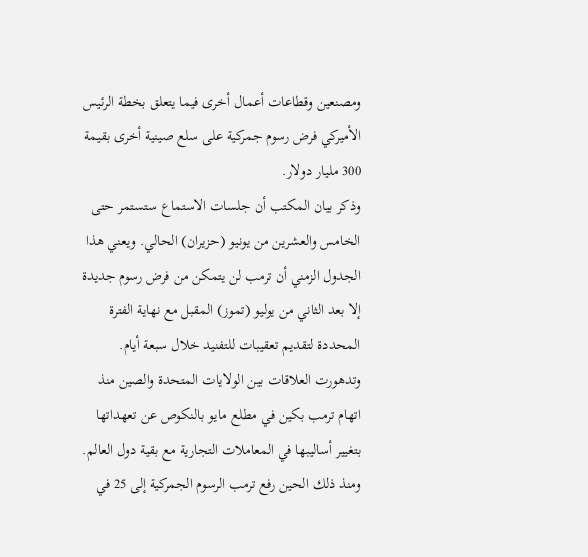ومصنعين وقطاعات أعمال أخرى فيما يتعلق بخطة الرئيس الأميركي فرض رسوم جمركية على سلع صينية أخرى بقيمة 300 مليار دولار.
وذكر بيان المكتب أن جلسات الاستماع ستستمر حتى الخامس والعشرين من يونيو (حزيران) الحالي. ويعني هذا الجدول الزمني أن ترمب لن يتمكن من فرض رسوم جديدة إلا بعد الثاني من يوليو (تموز) المقبل مع نهاية الفترة المحددة لتقديم تعقيبات للتفنيد خلال سبعة أيام.
وتدهورت العلاقات بين الولايات المتحدة والصين منذ اتهام ترمب بكين في مطلع مايو بالنكوص عن تعهداتها بتغيير أساليبها في المعاملات التجارية مع بقية دول العالم.
ومنذ ذلك الحين رفع ترمب الرسوم الجمركية إلى 25 في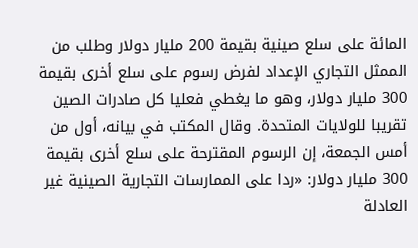المائة على سلع صينية بقيمة 200 مليار دولار وطلب من الممثل التجاري الإعداد لفرض رسوم على سلع أخرى بقيمة 300 مليار دولار، وهو ما يغطي فعليا كل صادرات الصين تقريبا للولايات المتحدة. وقال المكتب في بيانه، أول من أمس الجمعة، إن الرسوم المقترحة على سلع أخرى بقيمة 300 مليار دولار: «ردا على الممارسات التجارية الصينية غير العادلة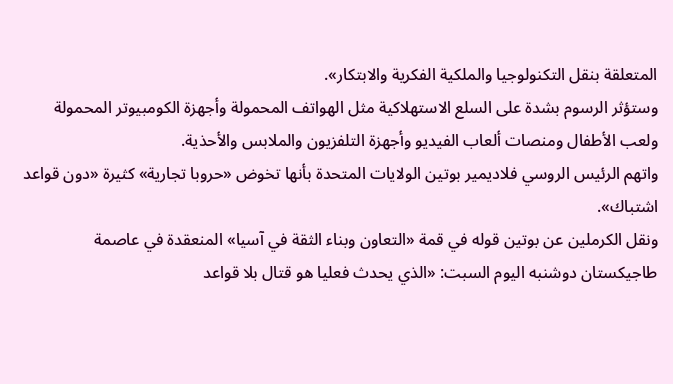المتعلقة بنقل التكنولوجيا والملكية الفكرية والابتكار».
وستؤثر الرسوم بشدة على السلع الاستهلاكية مثل الهواتف المحمولة وأجهزة الكومبيوتر المحمولة ولعب الأطفال ومنصات ألعاب الفيديو وأجهزة التلفزيون والملابس والأحذية.
واتهم الرئيس الروسي فلاديمير بوتين الولايات المتحدة بأنها تخوض «حروبا تجارية» كثيرة «دون قواعد اشتباك».
ونقل الكرملين عن بوتين قوله في قمة «التعاون وبناء الثقة في آسيا» المنعقدة في عاصمة طاجيكستان دوشنبه اليوم السبت: «الذي يحدث فعليا هو قتال بلا قواعد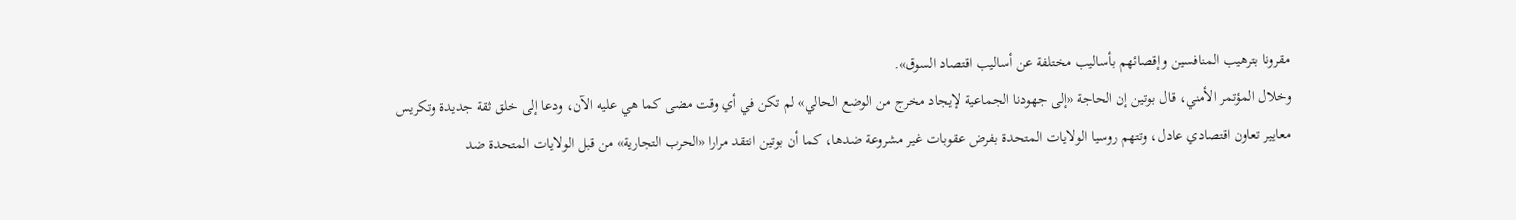مقرونا بترهيب المنافسين وإقصائهم بأساليب مختلفة عن أساليب اقتصاد السوق».
وخلال المؤتمر الأمني، قال بوتين إن الحاجة «إلى جهودنا الجماعية لإيجاد مخرج من الوضع الحالي» لم تكن في أي وقت مضى كما هي عليه الآن، ودعا إلى خلق ثقة جديدة وتكريس معايير تعاون اقتصادي عادل، وتتهم روسيا الولايات المتحدة بفرض عقوبات غير مشروعة ضدها، كما أن بوتين انتقد مرارا «الحرب التجارية» من قبل الولايات المتحدة ضد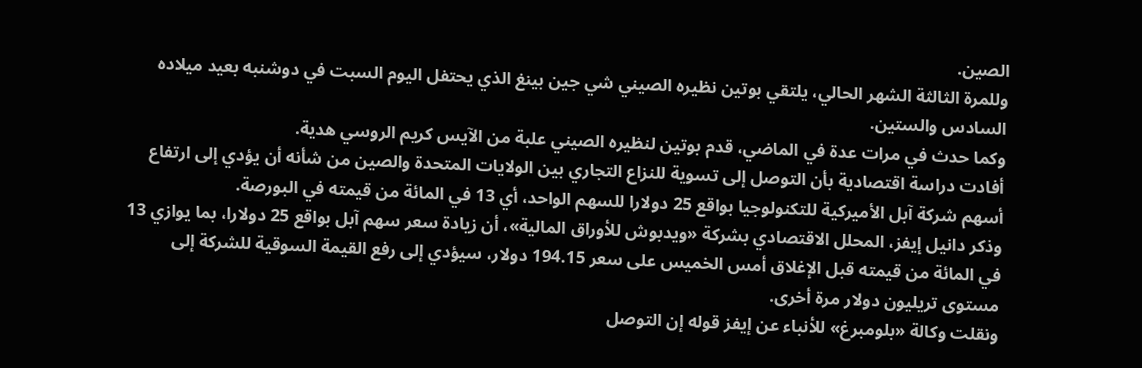الصين.
وللمرة الثالثة الشهر الحالي، يلتقي بوتين نظيره الصيني شي جين بينغ الذي يحتفل اليوم السبت في دوشنبه بعيد ميلاده السادس والستين.
وكما حدث في مرات عدة في الماضي، قدم بوتين لنظيره الصيني علبة من الآيس كريم الروسي هدية.
أفادت دراسة اقتصادية بأن التوصل إلى تسوية للنزاع التجاري بين الولايات المتحدة والصين من شأنه أن يؤدي إلى ارتفاع أسهم شركة آبل الأميركية للتكنولوجيا بواقع 25 دولارا للسهم الواحد، أي 13 في المائة من قيمته في البورصة.
وذكر دانيل إيفز، المحلل الاقتصادي بشركة «ويدبوش للأوراق المالية»، أن زيادة سعر سهم آبل بواقع 25 دولارا، بما يوازي 13 في المائة من قيمته قبل الإغلاق أمس الخميس على سعر 194.15 دولار، سيؤدي إلى رفع القيمة السوقية للشركة إلى مستوى تريليون دولار مرة أخرى.
ونقلت وكالة «بلومبرغ» للأنباء عن إيفز قوله إن التوصل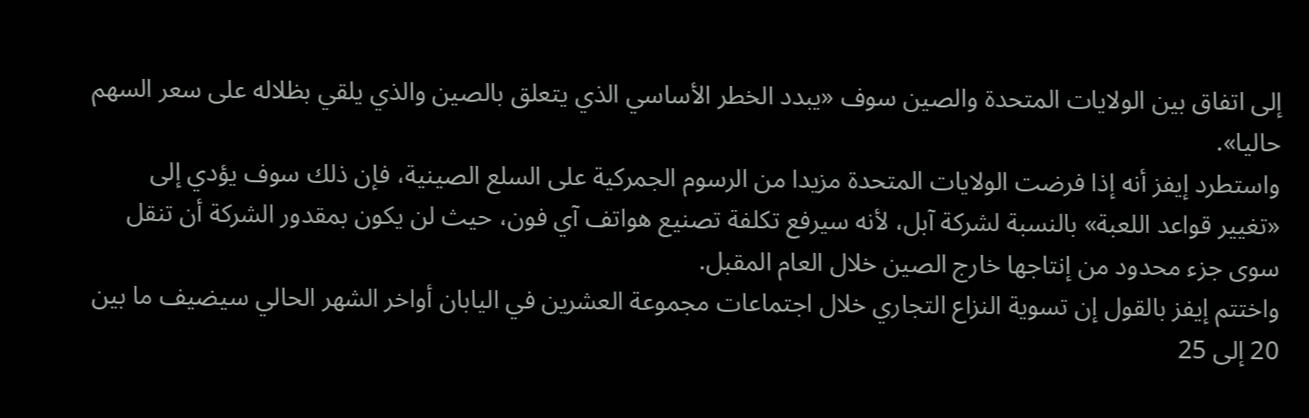إلى اتفاق بين الولايات المتحدة والصين سوف «يبدد الخطر الأساسي الذي يتعلق بالصين والذي يلقي بظلاله على سعر السهم حاليا».
واستطرد إيفز أنه إذا فرضت الولايات المتحدة مزيدا من الرسوم الجمركية على السلع الصينية، فإن ذلك سوف يؤدي إلى «تغيير قواعد اللعبة» بالنسبة لشركة آبل، لأنه سيرفع تكلفة تصنيع هواتف آي فون، حيث لن يكون بمقدور الشركة أن تنقل سوى جزء محدود من إنتاجها خارج الصين خلال العام المقبل.
واختتم إيفز بالقول إن تسوية النزاع التجاري خلال اجتماعات مجموعة العشرين في اليابان أواخر الشهر الحالي سيضيف ما بين 20 إلى 25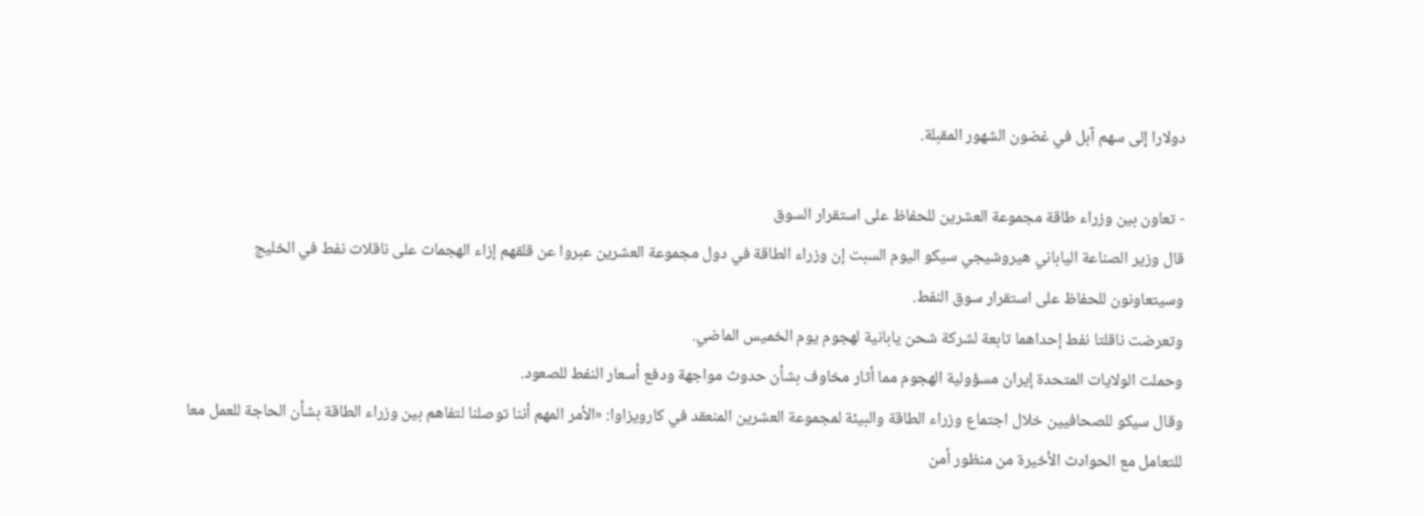دولارا إلى سهم آبل في غضون الشهور المقبلة.

- تعاون بين وزراء طاقة مجموعة العشرين للحفاظ على استقرار السوق
قال وزير الصناعة الياباني هيروشيجي سيكو اليوم السبت إن وزراء الطاقة في دول مجموعة العشرين عبروا عن قلقهم إزاء الهجمات على ناقلات نفط في الخليج وسيتعاونون للحفاظ على استقرار سوق النفط.
وتعرضت ناقلتا نفط إحداهما تابعة لشركة شحن يابانية لهجوم يوم الخميس الماضي.
وحملت الولايات المتحدة إيران مسؤولية الهجوم مما أثار مخاوف بشأن حدوث مواجهة ودفع أسعار النفط للصعود.
وقال سيكو للصحافيين خلال اجتماع وزراء الطاقة والبيئة لمجموعة العشرين المنعقد في كارويزاوا: «الأمر المهم أننا توصلنا لتفاهم بين وزراء الطاقة بشأن الحاجة للعمل معا للتعامل مع الحوادث الأخيرة من منظور أمن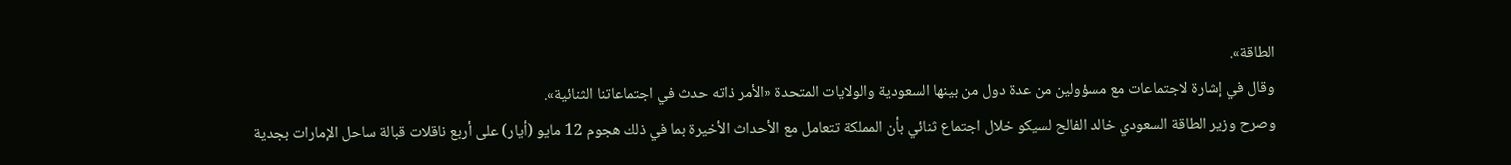الطاقة».
وقال في إشارة لاجتماعات مع مسؤولين من عدة دول من بينها السعودية والولايات المتحدة «الأمر ذاته حدث في اجتماعاتنا الثنائية».
وصرح وزير الطاقة السعودي خالد الفالح لسيكو خلال اجتماع ثنائي بأن المملكة تتعامل مع الأحداث الأخيرة بما في ذلك هجوم 12 مايو (أيار) على أربع ناقلات قبالة ساحل الإمارات بجدية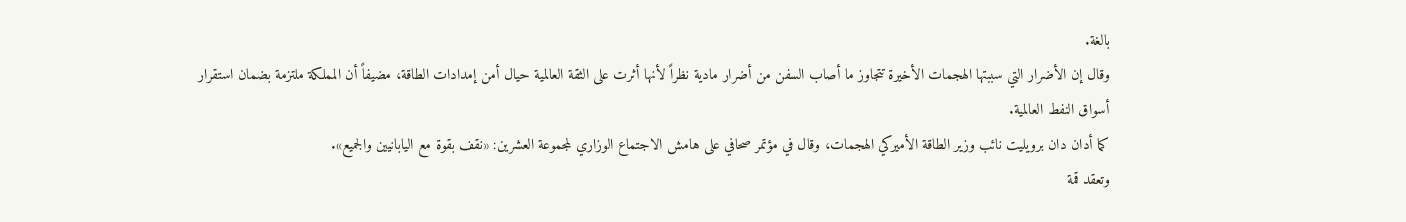بالغة.
وقال إن الأضرار التي سببتها الهجمات الأخيرة تتجاوز ما أصاب السفن من أضرار مادية نظراً لأنها أثرت على الثقة العالمية حيال أمن إمدادات الطاقة، مضيفاً أن المملكة ملتزمة بضمان استقرار أسواق النفط العالمية.
كما أدان دان برويليت نائب وزير الطاقة الأميركي الهجمات، وقال في مؤتمر صحافي على هامش الاجتماع الوزاري لمجموعة العشرين: «نقف بقوة مع اليابانيين والجميع».
وتعقد قمة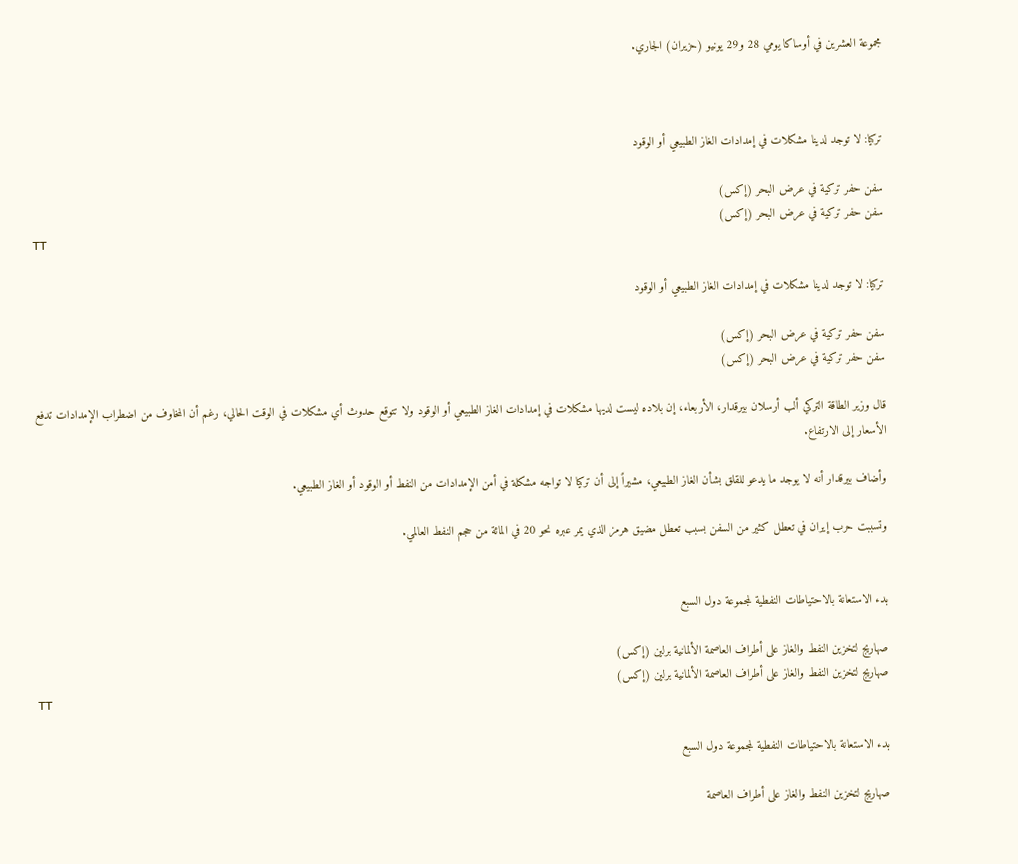مجموعة العشرين في أوساكا يومي 28 و29 يونيو (حزيران) الجاري.



تركيا: لا توجد لدينا مشكلات في إمدادات الغاز الطبيعي أو الوقود

سفن حفر تركية في عرض البحر (إكس)
سفن حفر تركية في عرض البحر (إكس)
TT

تركيا: لا توجد لدينا مشكلات في إمدادات الغاز الطبيعي أو الوقود

سفن حفر تركية في عرض البحر (إكس)
سفن حفر تركية في عرض البحر (إكس)

قال وزير الطاقة التركي ألب أرسلان بيرقدار، الأربعاء، إن بلاده ليست لديها مشكلات في إمدادات الغاز الطبيعي أو الوقود ولا تتوقع حدوث أي مشكلات في الوقت الحالي، رغم أن المخاوف من اضطراب الإمدادات تدفع الأسعار إلى الارتفاع.

وأضاف بيرقدار أنه لا يوجد ما يدعو للقلق بشأن الغاز الطبيعي، مشيراً إلى أن تركيا لا تواجه مشكلة في أمن الإمدادات من النفط أو الوقود أو الغاز الطبيعي.

وتسببت حرب إيران في تعطل كثير من السفن بسبب تعطل مضيق هرمز الذي يمر عبره نحو 20 في المائة من حجم النفط العالمي.


بدء الاستعانة بالاحتياطات النفطية لمجموعة دول السبع

صهاريج لتخزين النفط والغاز على أطراف العاصمة الألمانية برلين (إكس)
صهاريج لتخزين النفط والغاز على أطراف العاصمة الألمانية برلين (إكس)
TT

بدء الاستعانة بالاحتياطات النفطية لمجموعة دول السبع

صهاريج لتخزين النفط والغاز على أطراف العاصمة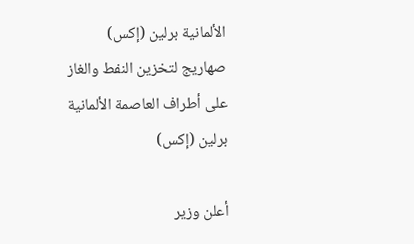الألمانية برلين (إكس)
صهاريج لتخزين النفط والغاز على أطراف العاصمة الألمانية برلين (إكس)

أعلن وزير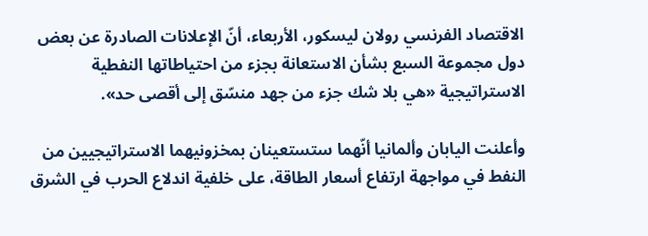الاقتصاد الفرنسي رولان ليسكور، الأربعاء، أنّ الإعلانات الصادرة عن بعض دول مجموعة السبع بشأن الاستعانة بجزء من احتياطاتها النفطية الاستراتيجية «هي بلا شك جزء من جهد منسّق إلى أقصى حد».

وأعلنت اليابان وألمانيا أنّهما ستستعينان بمخزونيهما الاستراتيجيين من النفط في مواجهة ارتفاع أسعار الطاقة، على خلفية اندلاع الحرب في الشرق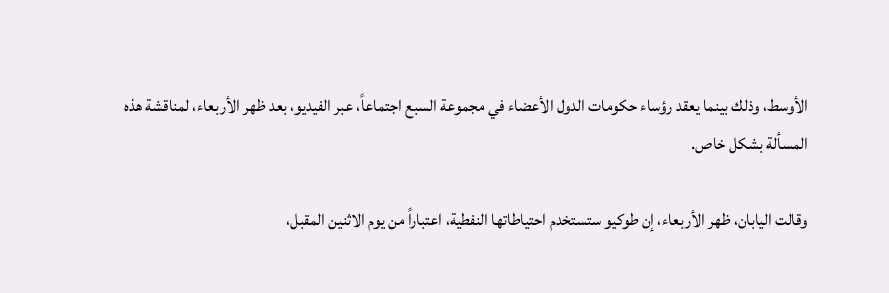الأوسط، وذلك بينما يعقد رؤساء حكومات الدول الأعضاء في مجموعة السبع اجتماعاً، عبر الفيديو، بعد ظهر الأربعاء، لمناقشة هذه المسألة بشكل خاص.

وقالت اليابان، ظهر الأربعاء، إن طوكيو ستستخدم احتياطاتها النفطية، اعتباراً من يوم الاثنين المقبل،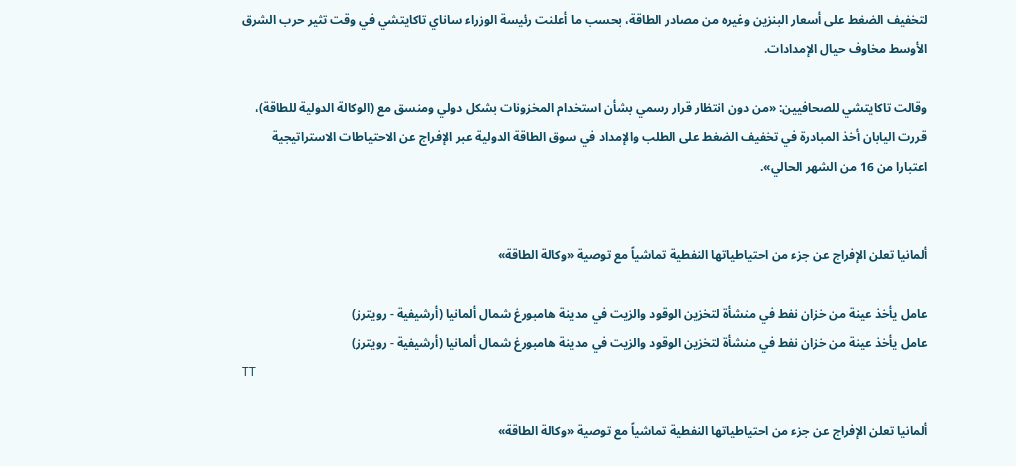لتخفيف الضغط على أسعار البنزين وغيره من مصادر الطاقة، بحسب ما أعلنت رئيسة الوزراء ساناي تاكايتشي في وقت تثير حرب الشرق الأوسط مخاوف حيال الإمدادات.

وقالت تاكايتشي للصحافيين: «من دون انتظار قرار رسمي بشأن استخدام المخزونات بشكل دولي ومنسق مع (الوكالة الدولية للطاقة)، قررت اليابان أخذ المبادرة في تخفيف الضغط على الطلب والإمداد في سوق الطاقة الدولية عبر الإفراج عن الاحتياطات الاستراتيجية اعتبارا من 16 من الشهر الحالي».


ألمانيا تعلن الإفراج عن جزء من احتياطياتها النفطية تماشياً مع توصية «وكالة الطاقة»

عامل يأخذ عينة من خزان نفط في منشأة لتخزين الوقود والزيت في مدينة هامبورغ شمال ألمانيا (أرشيفية - رويترز)
عامل يأخذ عينة من خزان نفط في منشأة لتخزين الوقود والزيت في مدينة هامبورغ شمال ألمانيا (أرشيفية - رويترز)
TT

ألمانيا تعلن الإفراج عن جزء من احتياطياتها النفطية تماشياً مع توصية «وكالة الطاقة»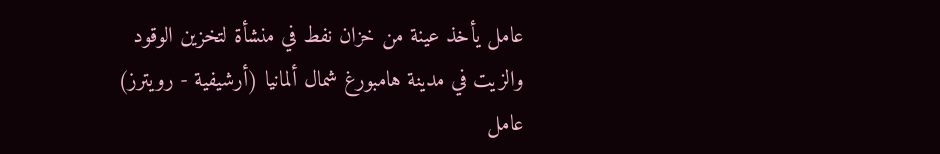عامل يأخذ عينة من خزان نفط في منشأة لتخزين الوقود والزيت في مدينة هامبورغ شمال ألمانيا (أرشيفية - رويترز)
عامل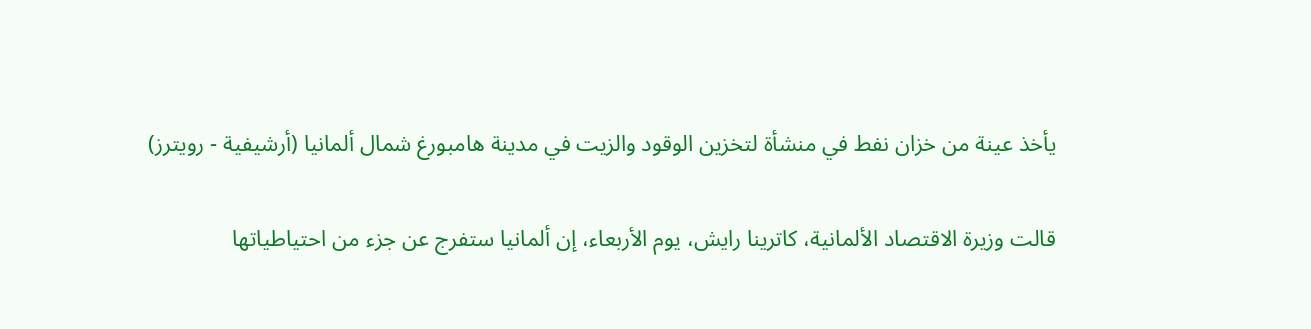يأخذ عينة من خزان نفط في منشأة لتخزين الوقود والزيت في مدينة هامبورغ شمال ألمانيا (أرشيفية - رويترز)

قالت وزيرة الاقتصاد الألمانية، كاترينا رايش، يوم الأربعاء، إن ألمانيا ستفرج عن جزء من احتياطياتها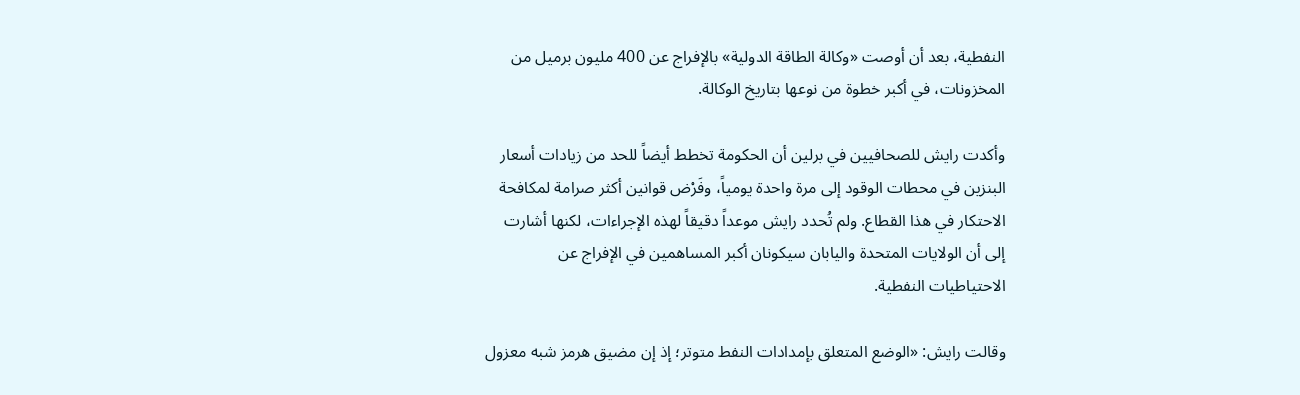النفطية، بعد أن أوصت «وكالة الطاقة الدولية» بالإفراج عن 400 مليون برميل من المخزونات، في أكبر خطوة من نوعها بتاريخ الوكالة.

وأكدت رايش للصحافيين في برلين أن الحكومة تخطط أيضاً للحد من زيادات أسعار البنزين في محطات الوقود إلى مرة واحدة يومياً، وفَرْض قوانين أكثر صرامة لمكافحة الاحتكار في هذا القطاع. ولم تُحدد رايش موعداً دقيقاً لهذه الإجراءات، لكنها أشارت إلى أن الولايات المتحدة واليابان سيكونان أكبر المساهمين في الإفراج عن الاحتياطيات النفطية.

وقالت رايش: «الوضع المتعلق بإمدادات النفط متوتر؛ إذ إن مضيق هرمز شبه معزول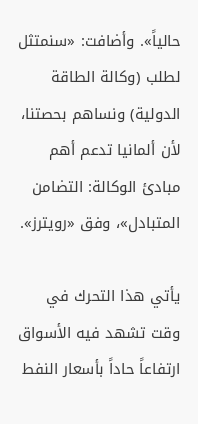حالياً». وأضافت: «سنمتثل لطلب (وكالة الطاقة الدولية) ونساهم بحصتنا، لأن ألمانيا تدعم أهم مبادئ الوكالة: التضامن المتبادل»، وفق «رويترز».

يأتي هذا التحرك في وقت تشهد فيه الأسواق ارتفاعاً حاداً بأسعار النفط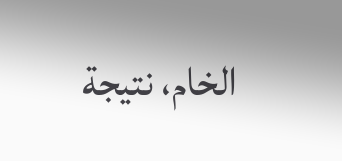الخام، نتيجة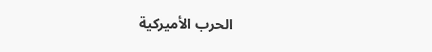الحرب الأميركية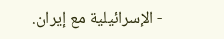- الإسرائيلية مع إيران.